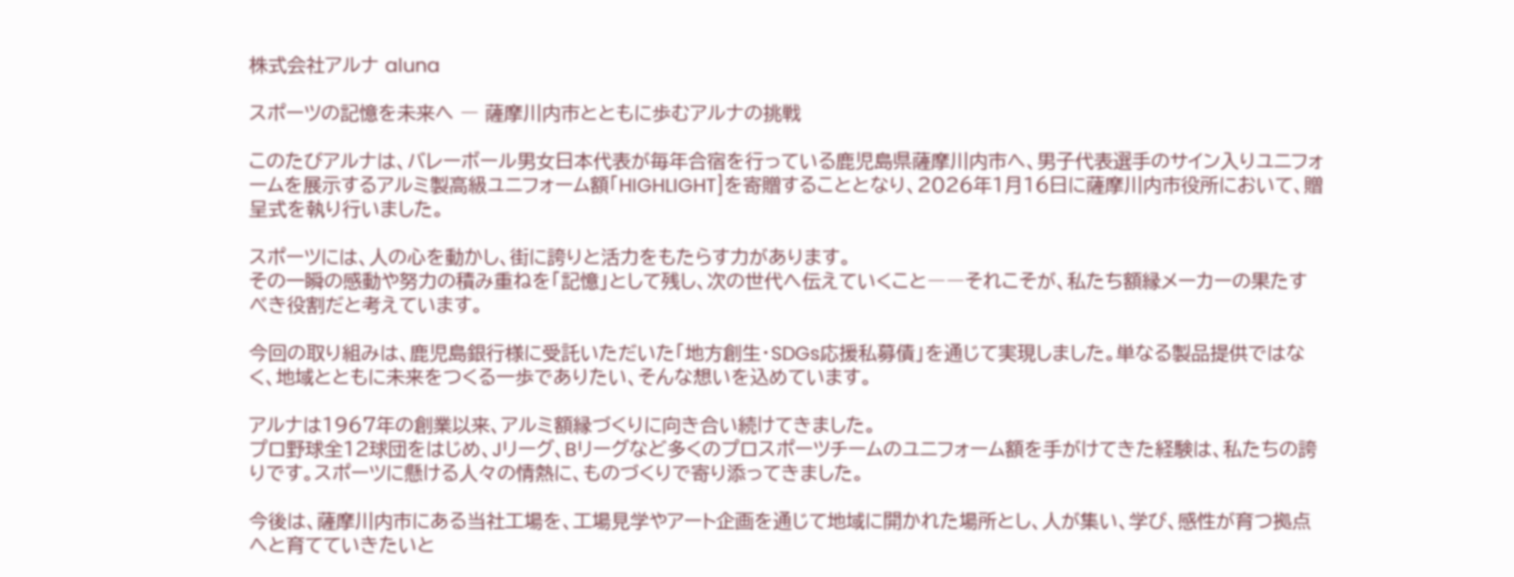株式会社アルナ aluna

スポーツの記憶を未来へ ― 薩摩川内市とともに歩むアルナの挑戦

このたびアルナは、バレーボール男女日本代表が毎年合宿を行っている鹿児島県薩摩川内市へ、男子代表選手のサイン入りユニフォームを展示するアルミ製高級ユニフォーム額「HIGHLIGHT]を寄贈することとなり、2026年1月16日に薩摩川内市役所において、贈呈式を執り行いました。

スポーツには、人の心を動かし、街に誇りと活力をもたらす力があります。
その一瞬の感動や努力の積み重ねを「記憶」として残し、次の世代へ伝えていくこと――それこそが、私たち額縁メーカーの果たすべき役割だと考えています。

今回の取り組みは、鹿児島銀行様に受託いただいた「地方創生・SDGs応援私募債」を通じて実現しました。単なる製品提供ではなく、地域とともに未来をつくる一歩でありたい、そんな想いを込めています。

アルナは1967年の創業以来、アルミ額縁づくりに向き合い続けてきました。
プロ野球全12球団をはじめ、Jリーグ、Bリーグなど多くのプロスポーツチームのユニフォーム額を手がけてきた経験は、私たちの誇りです。スポーツに懸ける人々の情熱に、ものづくりで寄り添ってきました。

今後は、薩摩川内市にある当社工場を、工場見学やアート企画を通じて地域に開かれた場所とし、人が集い、学び、感性が育つ拠点へと育てていきたいと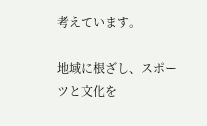考えています。

地域に根ざし、スポーツと文化を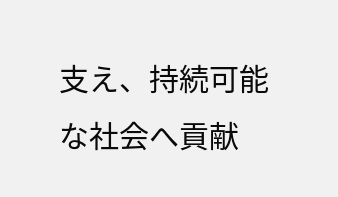支え、持続可能な社会へ貢献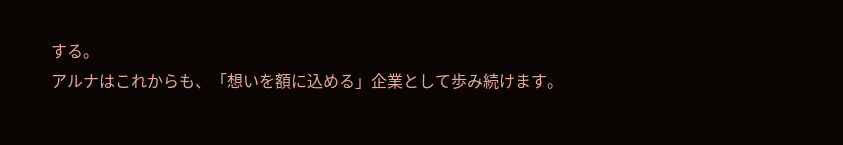する。
アルナはこれからも、「想いを額に込める」企業として歩み続けます。